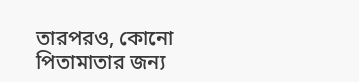তারপরও, কোনো পিতামাতার জন্য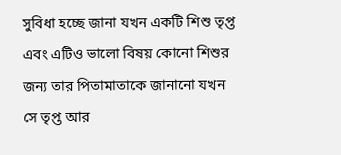সুবিধা হচ্ছে জানা যখন একটি শিশু তৃপ্ত এবং এটিও ভালো বিষয় কোনো শিশুর জন্য তার পিতামাতাকে জানানো যখন সে তৃপ্ত আর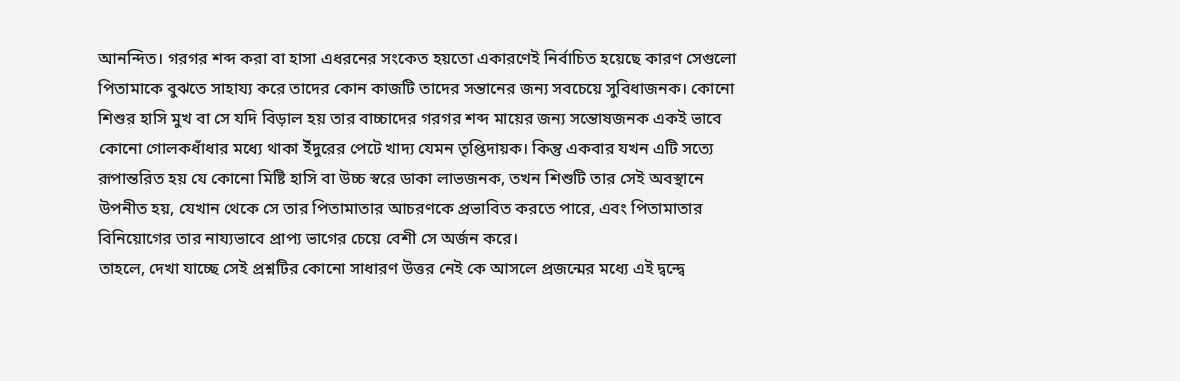আনন্দিত। গরগর শব্দ করা বা হাসা এধরনের সংকেত হয়তো একারণেই নির্বাচিত হয়েছে কারণ সেগুলো পিতামাকে বুঝতে সাহায্য করে তাদের কোন কাজটি তাদের সন্তানের জন্য সবচেয়ে সুবিধাজনক। কোনো শিশুর হাসি মুখ বা সে যদি বিড়াল হয় তার বাচ্চাদের গরগর শব্দ মায়ের জন্য সন্তোষজনক একই ভাবে কোনো গোলকধাঁধার মধ্যে থাকা ইঁদুরের পেটে খাদ্য যেমন তৃপ্তিদায়ক। কিন্তু একবার যখন এটি সত্যে রূপান্তরিত হয় যে কোনো মিষ্টি হাসি বা উচ্চ স্বরে ডাকা লাভজনক, তখন শিশুটি তার সেই অবস্থানে উপনীত হয়, যেখান থেকে সে তার পিতামাতার আচরণকে প্রভাবিত করতে পারে, এবং পিতামাতার বিনিয়োগের তার নায্যভাবে প্রাপ্য ভাগের চেয়ে বেশী সে অর্জন করে।
তাহলে, দেখা যাচ্ছে সেই প্রশ্নটির কোনো সাধারণ উত্তর নেই কে আসলে প্রজন্মের মধ্যে এই দ্বন্দ্বে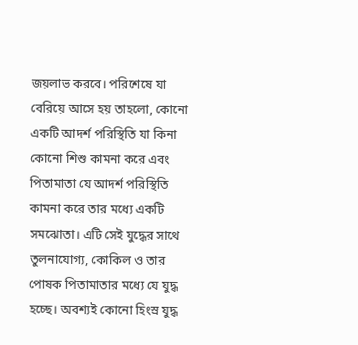জয়লাভ করবে। পরিশেষে যা বেরিয়ে আসে হয় তাহলো, কোনো একটি আদর্শ পরিস্থিতি যা কিনা কোনো শিশু কামনা করে এবং পিতামাতা যে আদর্শ পরিস্থিতি কামনা করে তার মধ্যে একটি সমঝোতা। এটি সেই যুদ্ধের সাথে তুলনাযোগ্য, কোকিল ও তার পোষক পিতামাতার মধ্যে যে যুদ্ধ হচ্ছে। অবশ্যই কোনো হিংস্র যুদ্ধ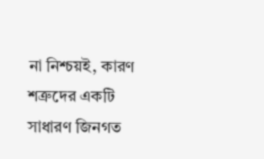না নিশ্চয়ই, কারণ শত্রুদের একটি সাধারণ জিনগত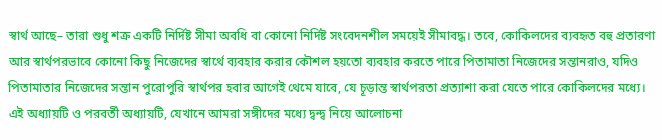স্বার্থ আছে– তারা শুধু শক্র একটি নির্দিষ্ট সীমা অবধি বা কোনো নির্দিষ্ট সংবেদনশীল সময়েই সীমাবদ্ধ। তবে, কোকিলদের ব্যবহৃত বহু প্রতারণা আর স্বার্থপরভাবে কোনো কিছু নিজেদের স্বার্থে ব্যবহার করার কৌশল হয়তো ব্যবহার করতে পারে পিতামাতা নিজেদের সন্তানরাও, যদিও পিতামাতার নিজেদের সন্তান পুরোপুরি স্বার্থপর হবার আগেই থেমে যাবে, যে চূড়ান্ত স্বার্থপরতা প্রত্যাশা করা যেতে পারে কোকিলদের মধ্যে।
এই অধ্যায়টি ও পরবর্তী অধ্যায়টি, যেখানে আমরা সঙ্গীদের মধ্যে দ্বন্দ্ব নিয়ে আলোচনা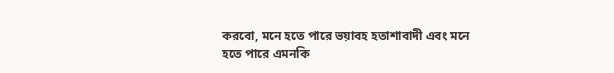করবো, মনে হতে পারে ভয়াবহ হতাশাবাদী এবং মনে হতে পারে এমনকি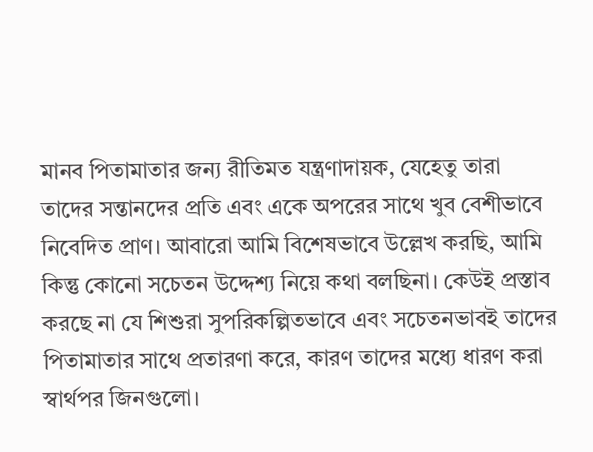মানব পিতামাতার জন্য রীতিমত যন্ত্রণাদায়ক, যেহেতু তারা তাদের সন্তানদের প্রতি এবং একে অপরের সাথে খুব বেশীভাবে নিবেদিত প্রাণ। আবারো আমি বিশেষভাবে উল্লেখ করছি, আমি কিন্তু কোনো সচেতন উদ্দেশ্য নিয়ে কথা বলছিনা। কেউই প্রস্তাব করছে না যে শিশুরা সুপরিকল্পিতভাবে এবং সচেতনভাবই তাদের পিতামাতার সাথে প্রতারণা করে, কারণ তাদের মধ্যে ধারণ করা স্বার্থপর জিনগুলো।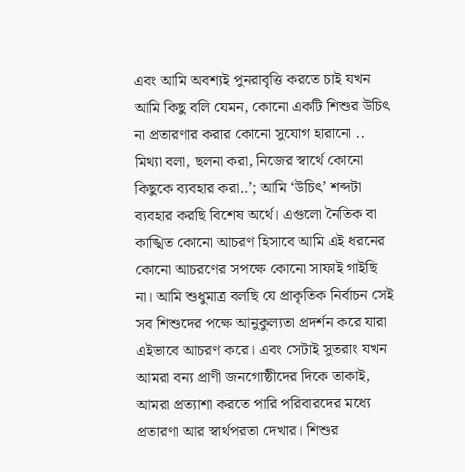এবং আমি অবশ্যই পুনরাবৃত্তি করতে চাই যখন আমি কিছু বলি যেমন, কোনো একটি শিশুর উচিৎ না প্রতারণার করার কোনো সুযোগ হারানো .. মিথ্যা বলা, ছলনা করা, নিজের স্বার্থে কোনো কিছুকে ব্যবহার করা..’; আমি ‘উচিৎ’ শব্দটা ব্যবহার করছি বিশেষ অর্থে। এগুলো নৈতিক বা কাঙ্খিত কোনো আচরণ হিসাবে আমি এই ধরনের কোনো আচরণের সপক্ষে কোনো সাফাই গাইছি না। আমি শুধুমাত্র বলছি যে প্রাকৃতিক নির্বাচন সেই সব শিশুদের পক্ষে আনুকুল্যতা প্রদর্শন করে যারা এইভাবে আচরণ করে। এবং সেটাই সুতরাং যখন আমরা বন্য প্রাণী জনগোষ্ঠীদের দিকে তাকাই, আমরা প্রত্যাশা করতে পারি পরিবারদের মধ্যে প্রতারণা আর স্বার্থপরতা দেখার। শিশুর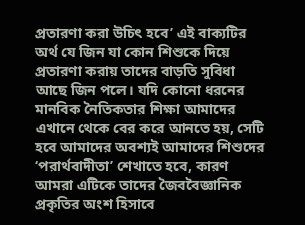প্রতারণা করা উচিৎ হবে’ এই বাক্যটির অর্থ যে জিন যা কোন শিশুকে দিয়ে প্রতারণা করায় তাদের বাড়তি সুবিধা আছে জিন পলে। যদি কোনো ধরনের মানবিক নৈতিকতার শিক্ষা আমাদের এখানে থেকে বের করে আনতে হয়, সেটি হবে আমাদের অবশ্যই আমাদের শিশুদের ‘পরার্থবাদীতা’ শেখাতে হবে, কারণ আমরা এটিকে তাদের জৈববৈজ্ঞানিক প্রকৃতির অংশ হিসাবে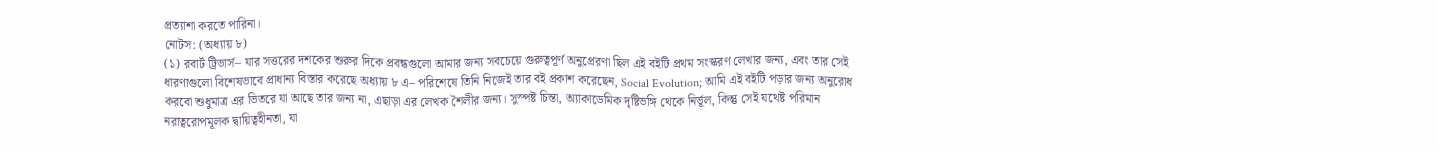প্রত্যাশা করতে পারিনা।
নোটস: (অধ্যায় ৮)
(১) রবার্ট ট্রিভার্স– যার সত্তরের দশকের শুরুর দিকে প্রবন্ধগুলো আমার জন্য সবচেয়ে গুরুত্বপূর্ণ অনুপ্রেরণা ছিল এই বইটি প্রথম সংস্করণ লেখার জন্য, এবং তার সেই ধারণাগুলো বিশেষভাবে প্রাধান্য বিস্তার করেছে অধ্যায় ৮ এ– পরিশেষে তিনি নিজেই তার বই প্রকাশ করেছেন, Social Evolution; আমি এই বইটি পড়ার জন্য অনুরোধ করবো শুধুমাত্র এর ভিতরে যা আছে তার জন্য না, এছাড়া এর লেখক শৈলীর জন্য। সুস্পষ্ট চিন্তা, অ্যাকাডেমিক দৃষ্টিভঙ্গি থেকে নির্ভূল, কিন্তু সেই যথেষ্ট পরিমান নরাত্বরোপমূলক দ্বায়িত্বহীনতা, যা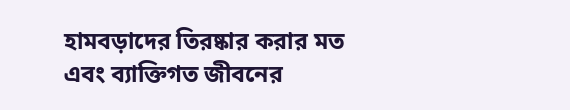হামবড়াদের তিরষ্কার করার মত এবং ব্যাক্তিগত জীবনের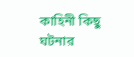কাহিনী কিছু ঘটনার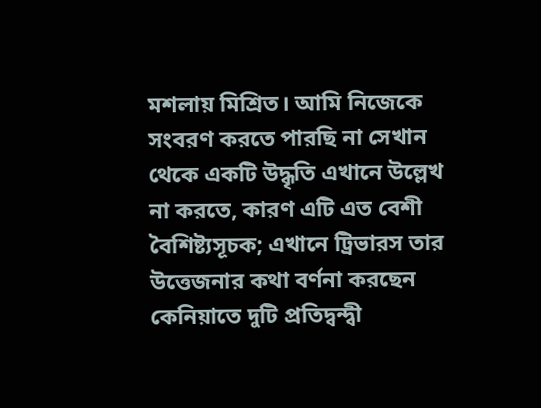মশলায় মিশ্রিত। আমি নিজেকে সংবরণ করতে পারছি না সেখান থেকে একটি উদ্ধৃতি এখানে উল্লেখ না করতে, কারণ এটি এত বেশী বৈশিষ্ট্যসূচক; এখানে ট্রিভারস তার উত্তেজনার কথা বর্ণনা করছেন কেনিয়াতে দুটি প্রতিদ্বন্দ্বী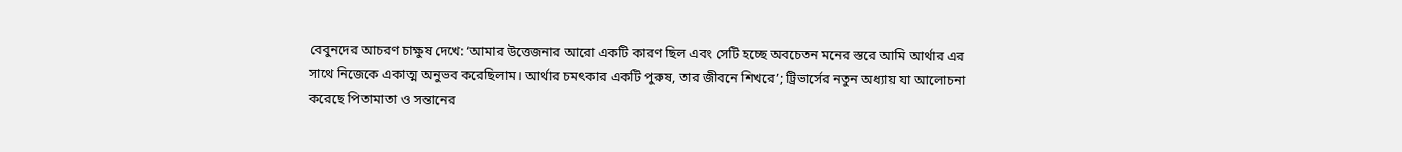বেবুনদের আচরণ চাক্ষুষ দেখে: ‘আমার উত্তেজনার আরো একটি কারণ ছিল এবং সেটি হচ্ছে অবচেতন মনের স্তরে আমি আর্থার এর সাথে নিজেকে একাত্ম অনুভব করেছিলাম। আর্থার চমৎকার একটি পুরুষ, তার জীবনে শিখরে’; ট্রিভার্সের নতুন অধ্যায় যা আলোচনা করেছে পিতামাতা ও সন্তানের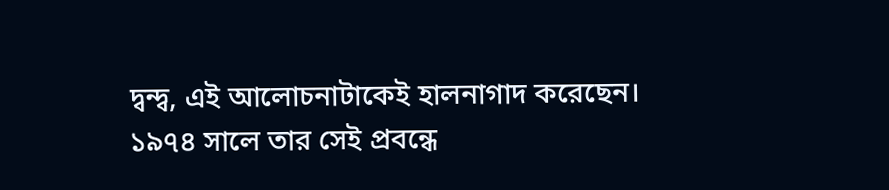দ্বন্দ্ব, এই আলোচনাটাকেই হালনাগাদ করেছেন। ১৯৭৪ সালে তার সেই প্রবন্ধে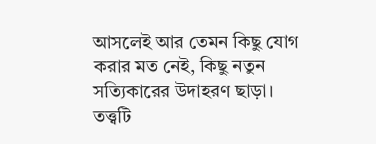আসলেই আর তেমন কিছু যোগ করার মত নেই, কিছু নতুন সত্যিকারের উদাহরণ ছাড়া। তত্ত্বটি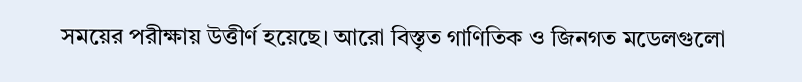সময়ের পরীক্ষায় উত্তীর্ণ হয়েছে। আরো বিস্তৃত গাণিতিক ও জিনগত মডেলগুলো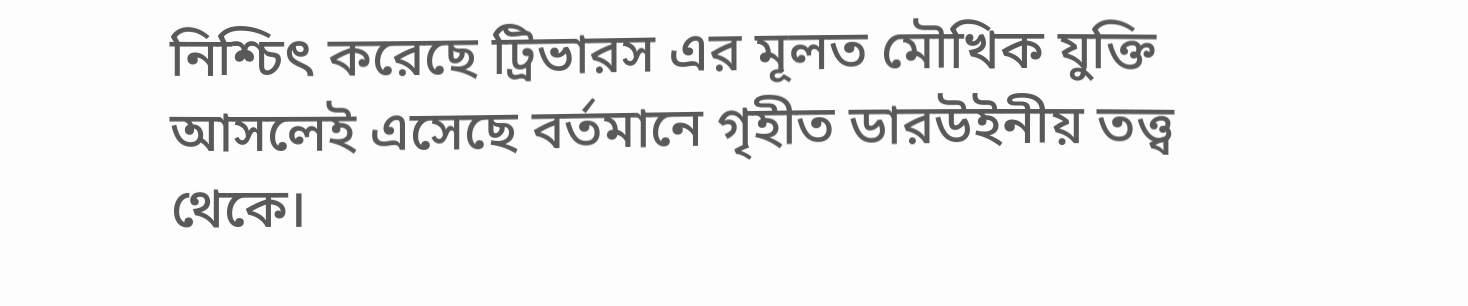নিশ্চিৎ করেছে ট্রিভারস এর মূলত মৌখিক যুক্তি আসলেই এসেছে বর্তমানে গৃহীত ডারউইনীয় তত্ত্ব থেকে।